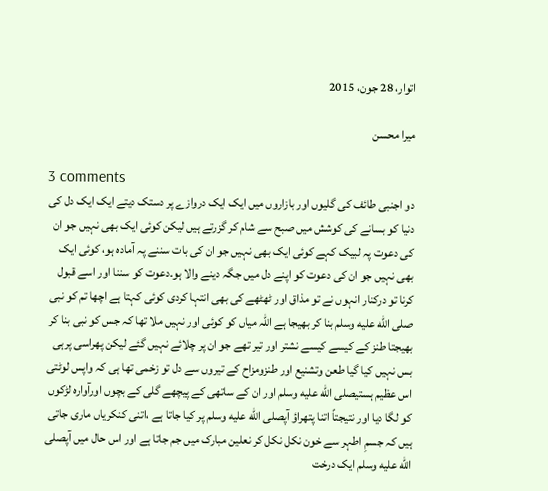اتوار، 28 جون، 2015

میرا محسن

3 comments
دو اجنبی طائف کی گلیوں اور بازاروں میں ایک ایک دروازے پر دستک دیتے ایک ایک دل کی دنیا کو بسانے کی کوشش میں صبح سے شام کر گزرتے ہیں لیکن کوئی ایک بھی نہیں جو ان کی دعوت پہ لبیک کہے کوئی ایک بھی نہیں جو ان کی بات سننے پہ آمادہ ہو، کوئی ایک بھی نہیں جو ان کی دعوت کو اپنے دل میں جگہ دینے والا ہو۔دعوت کو سننا اور اسے قبول کرنا تو درکنار انہوں نے تو مذاق اور ٹھٹھے کی بھی انتہا کردی کوئی کہتا ہے اچھا تم کو نبی صلى الله عليه وسلم بنا کر بھیجا ہے اللہ میاں کو کوئی اور نہیں ملا تھا کہ جس کو نبی بنا کر بھیجتا طنز کے کیسے کیسے نشتر اور تیر تھے جو ان پر چلائے نہیں گئے لیکن پھراسی پرہی بس نہیں کیا گیا طعن وتشنیع اور طنزومزاح کے تیروں سے دل تو زخمی تھا ہی کہ واپس لوٹتی اس عظیم ہستیصلى الله عليه وسلم اور ان کے ساتھی کے پیچھے گلی کے بچوں اورآوارہ لڑکوں کو لگا دیا اور نتیجتاً اتنا پتھراؤ آپصلى الله عليه وسلم پر کیا جاتا ہے ،اتنی کنکریاں ماری جاتی ہیں کہ جسمِ اطہر سے خون نکل نکل کر نعلین مبارک میں جم جاتا ہے اور اس حال میں آپصلى الله عليه وسلم ایک درخت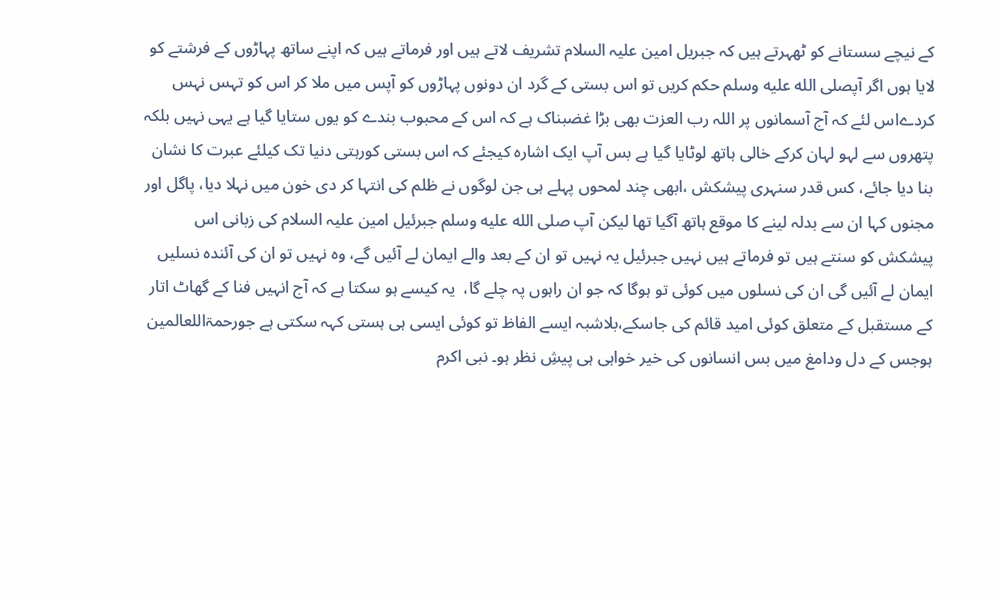کے نیچے سستانے کو ٹھہرتے ہیں کہ جبریل امین علیہ السلام تشریف لاتے ہیں اور فرماتے ہیں کہ اپنے ساتھ پہاڑوں کے فرشتے کو لایا ہوں اگر آپصلى الله عليه وسلم حکم کریں تو اس بستی کے گرد ان دونوں پہاڑوں کو آپس میں ملا کر اس کو تہس نہس کردےاس لئے کہ آج آسمانوں پر اللہ رب العزت بھی بڑا غضبناک ہے کہ اس کے محبوب بندے کو یوں ستایا گیا ہے یہی نہیں بلکہ پتھروں سے لہو لہان کرکے خالی ہاتھ لوٹایا گیا ہے بس آپ ایک اشارہ کیجئے کہ اس بستی کورہتی دنیا تک کیلئے عبرت کا نشان بنا دیا جائے، کس قدر سنہری پیشکش ،ابھی چند لمحوں پہلے ہی جن لوگوں نے ظلم کی انتہا کر دی خون میں نہلا دیا، پاگل اور مجنوں کہا ان سے بدلہ لینے کا موقع ہاتھ آگیا تھا لیکن آپ صلى الله عليه وسلم جبرئیل امین علیہ السلام کی زبانی اس پیشکش کو سنتے ہیں تو فرماتے ہیں نہیں جبرئیل یہ نہیں تو ان کے بعد والے ایمان لے آئیں گے، وہ نہیں تو ان کی آئندہ نسلیں ایمان لے آئیں گی ان کی نسلوں میں کوئی تو ہوگا کہ جو ان راہوں پہ چلے گا،  یہ کیسے ہو سکتا ہے کہ آج انہیں فنا کے گھاٹ اتار کے مستقبل کے متعلق کوئی امید قائم کی جاسکے،بلاشبہ ایسے الفاظ تو کوئی ایسی ہی ہستی کہہ سکتی ہے جورحمۃاللعالمین ہوجس کے دل ودامغ میں بس انسانوں کی خیر خواہی ہی پیشِ نظر ہو۔ نبی اکرم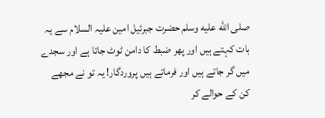صلى الله عليه وسلم حضرت جبرئیل امین علیہ السلام سے یہ بات کہتے ہیں اور پھر ضبط کا دامن ٹوٹ جاتا ہے اور سجدے میں گر جاتے ہیں اور فرماتے ہیں پروردگار! یہ تو نے مجھے کن کے حوالے کر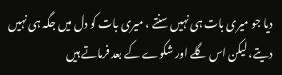دیا جو میری بات ہی نہیں سنتے ، میری بات کو دل میں جگہ ہی نہیں دیتے، لیکن اس گلے اور شکوے کے بعد فرماتے ہیں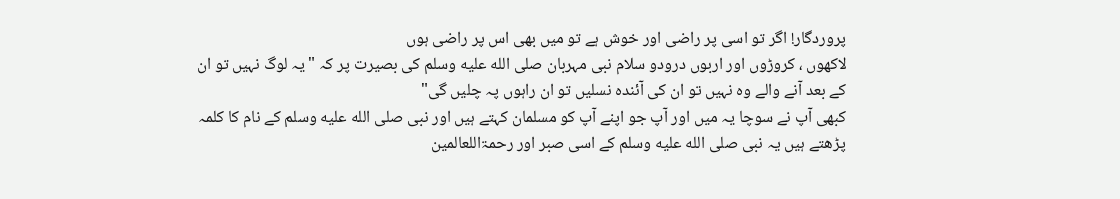پروردگار! اگر تو اسی پر راضی اور خوش ہے تو میں بھی اس پر راضی ہوں
لاکھوں ، کروڑوں اور اربوں درودو سلام نبی مہربان صلى الله عليه وسلم کی بصیرت پر کہ "یہ لوگ نہیں تو ان کے بعد آنے والے وہ نہیں تو ان کی آئندہ نسلیں تو ان راہوں پہ چلیں گی"
کبھی آپ نے سوچا یہ میں اور آپ جو اپنے آپ کو مسلمان کہتے ہیں اور نبی صلى الله عليه وسلم کے نام کا کلمہ پڑھتے ہیں یہ نبی صلى الله عليه وسلم کے اسی صبر اور رحمۃاللعالمین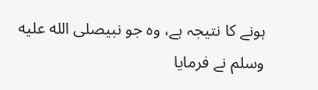ہونے کا نتیجہ ہے، وہ جو نبیصلى الله عليه وسلم نے فرمایا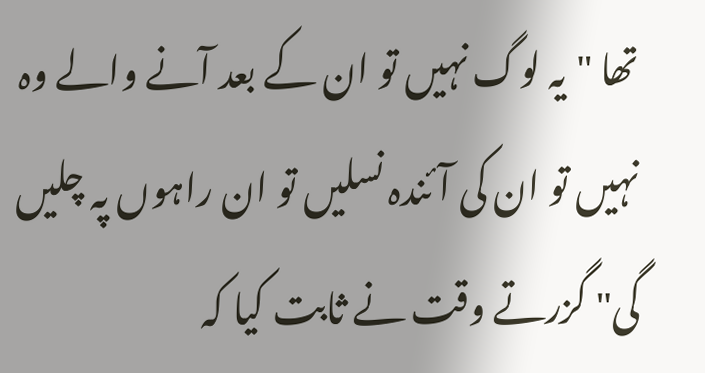تھا "یہ لوگ نہیں تو ان کے بعد آنے والے وہ نہیں تو ان کی آئندہ نسلیں تو ان راہوں پہ چلیں گی" گزرتے وقت نے ثابت کیا کہ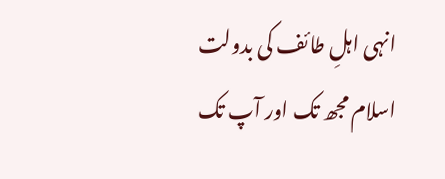انہی اہلِ طائف کی بدولت اسلام مجھ تک اور آپ تک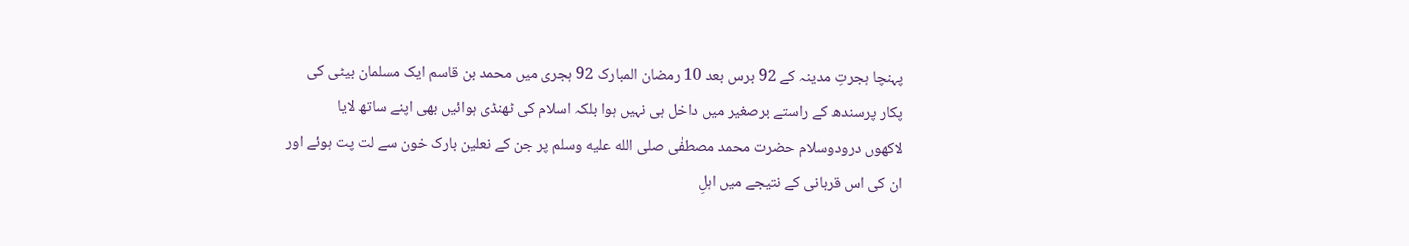پہنچا ہجرتِ مدینہ کے 92 برس بعد 10 رمضان المبارک 92 ہجری میں محمد بن قاسم ایک مسلمان بیٹی کی پکار پرسندھ کے راستے برصغیر میں داخل ہی نہیں ہوا بلکہ اسلام کی ٹھنڈی ہوائیں بھی اپنے ساتھ لایا
لاکھوں درودوسلام حضرت محمد مصطفٰی صلى الله عليه وسلم پر جن کے نعلین بارک خون سے لت پت ہوئے اور ان کی اس قربانی کے نتیجے میں اہلِ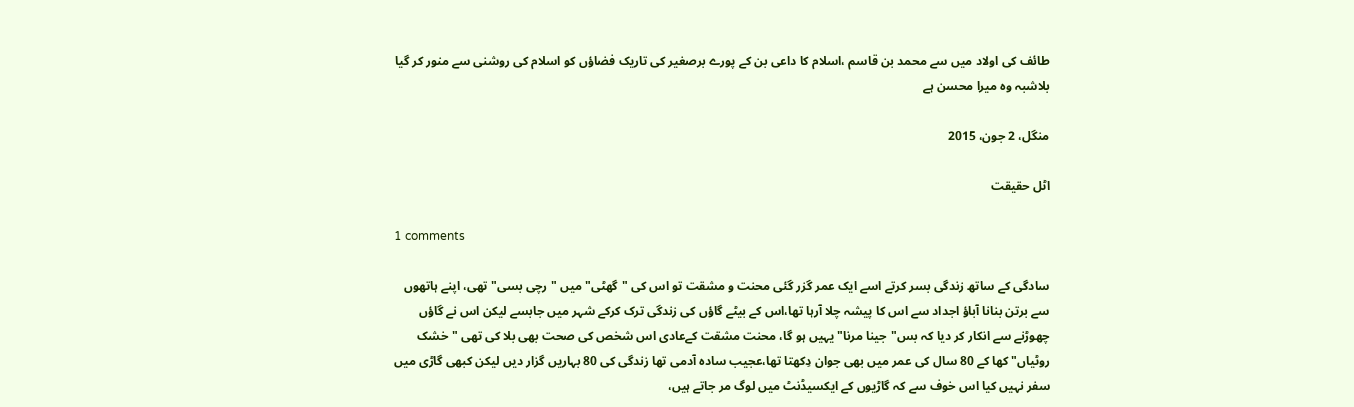طائف کی اولاد میں سے محمد بن قاسم ،اسلام کا داعی بن کے پورے برصغیر کی تاریک فضاؤں کو اسلام کی روشنی سے منور کر گیا
بلاشبہ وہ میرا محسن ہے

منگل، 2 جون، 2015

اٹل حقیقت

1 comments

سادگی کے ساتھ زندگی بسر کرتے اسے ایک عمر گزر گئی محنت و مشقت تو اس کی "گھٹی" میں "رچی بسی" تھی، اپنے ہاتھوں سے برتن بنانا آباؤ اجداد سے اس کا پیشہ چلا آرہا تھا،اس کے بیٹے گاؤں کی زندگی ترک کرکے شہر میں جابسے لیکن اس نے گاؤں چھوڑنے سے انکار کر دیا کہ بس"جینا مرنا" یہیں ہو گا، محنت مشقت کےعادی اس شخص کی صحت بھی بلا کی تھی "خشک روٹیاں" کھا کے 80 سال کی عمر میں بھی جوان دِکھتا تھا،عجیب سادہ آدمی تھا زندگی کی 80 بہاریں گزار دیں لیکن کبھی گاڑی میں سفر نہیں کیا اس خوف سے کہ گاڑیوں کے ایکسیڈنٹ میں لوگ مر جاتے ہیں،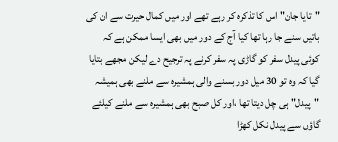"تایا جان" اس کا تذکرہ کر رہے تھے اور میں کمال حیرت سے ان کی باتیں سنے جا رہا تھا کیا آج کے دور میں بھی ایسا ممکن ہے کہ کوئی پیدل سفر کو گاڑی پہ سفر کرنے پہ ترجیح دے لیکن مجھے بتایا گیا کہ وہ تو 30 میل دور بسنے والی ہمشیرہ سے ملنے بھی ہمیشہ "پیدل" ہی چل دیتا تھا ،اور کل صبح بھی ہمشیرہ سے ملنے کیلئے گاؤں سے پیدل نکل کھڑا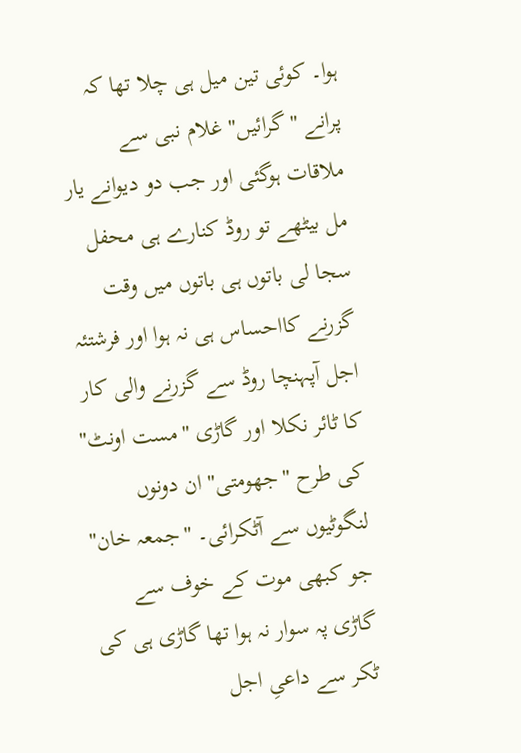ہوا۔ کوئی تین میل ہی چلا تھا کہ پرانے "گرائیں" غلام نبی سے ملاقات ہوگئی اور جب دو دیوانے یار مل بیٹھے تو روڈ کنارے ہی محفل سجا لی باتوں ہی باتوں میں وقت گزرنے کااحساس ہی نہ ہوا اور فرشتئہ اجل آپہنچا روڈ سے گزرنے والی کار کا ٹائر نکلا اور گاڑی "مست اونٹ" کی طرح "جھومتی" ان دونوں لنگوٹیوں سے آٹکرائی۔ "جمعہ خان" جو کبھی موت کے خوف سے گاڑی پہ سوار نہ ہوا تھا گاڑی ہی کی ٹکر سے داعیِ اجل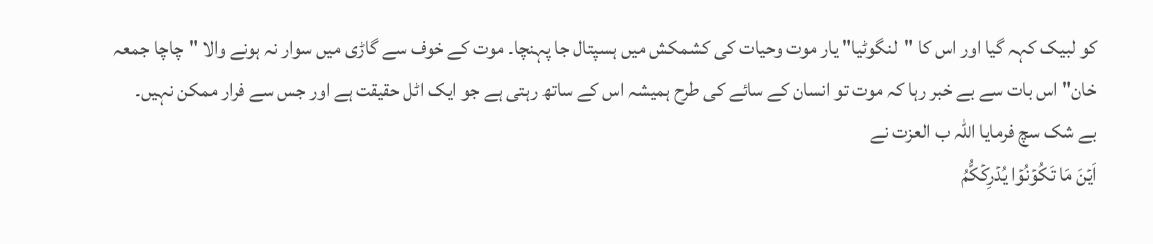کو لبیک کہہ گیا اور اس کا "لنگوٹیا" یار موت وحیات کی کشمکش میں ہسپتال جا پہنچا۔ موت کے خوف سے گاڑی میں سوار نہ ہونے والا "چاچا جمعہ خان" اس بات سے بے خبر رہا کہ موت تو انسان کے سائے کی طرح ہمیشہ اس کے ساتھ رہتی ہے جو ایک اٹل حقیقت ہے اور جس سے فرار ممکن نہیں۔
بے شک سچ فرمایا اللہ ب العزت نے
اَیۡنَ مَا تَکُوۡنُوۡا یُدۡرِکۡکُّمُ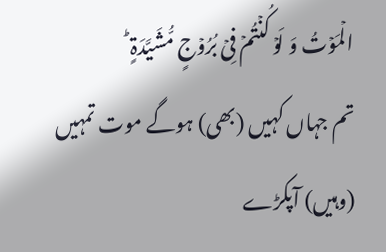الۡمَوۡتُ وَ لَوۡ کُنۡتُمۡ فِیۡ بُرُوۡجٍ مُّشَیَّدَۃٍ ؕ
تم جہاں کہیں (بھی) ہوگے موت تمہیں (وہیں) آپکڑے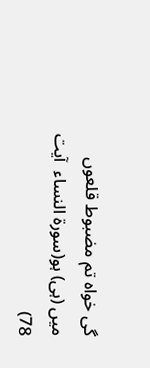گی خواہ تم مضبوط قلعوں میں (ہی) ہو(سورۃ النساء  آیت 78)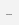...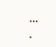...
.